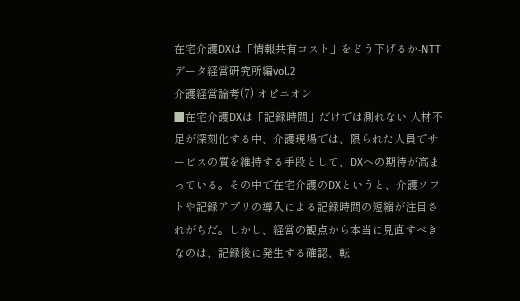在宅介護DXは「情報共有コスト」をどう下げるか-NTTデータ経営研究所編vol.2
介護経営論考(7) オピニオン
■在宅介護DXは「記録時間」だけでは測れない 人材不足が深刻化する中、介護現場では、限られた人員でサービスの質を維持する手段として、DXへの期待が高まっている。その中で在宅介護のDXというと、介護ソフトや記録アプリの導入による記録時間の短縮が注目されがちだ。しかし、経営の観点から本当に見直すべきなのは、記録後に発生する確認、転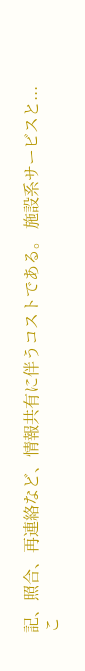記、照合、再連絡など、情報共有に伴うコストである。 施設系サービスと...
こ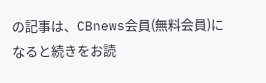の記事は、CBnews会員(無料会員)になると続きをお読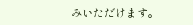みいただけます。